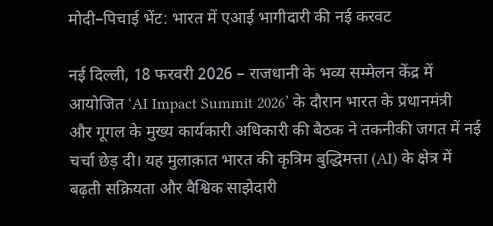मोदी–पिचाई भेंट: भारत में एआई भागीदारी की नई करवट

नई दिल्ली, 18 फरवरी 2026 – राजधानी के भव्य सम्मेलन केंद्र में आयोजित ‘AI Impact Summit 2026’ के दौरान भारत के प्रधानमंत्री और गूगल के मुख्य कार्यकारी अधिकारी की बैठक ने तकनीकी जगत में नई चर्चा छेड़ दी। यह मुलाक़ात भारत की कृत्रिम बुद्धिमत्ता (AI) के क्षेत्र में बढ़ती सक्रियता और वैश्विक साझेदारी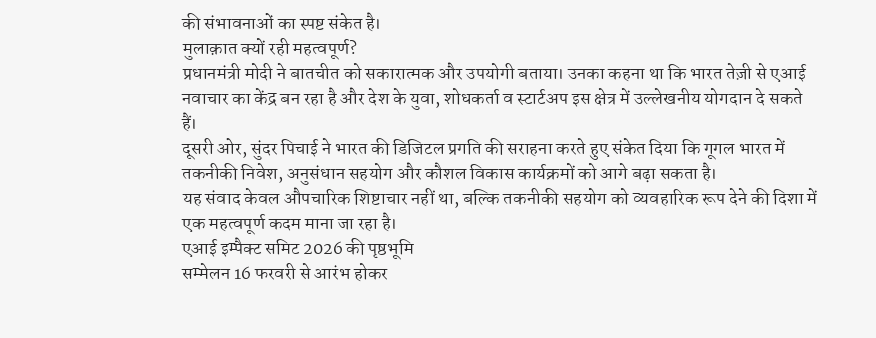की संभावनाओं का स्पष्ट संकेत है।
मुलाक़ात क्यों रही महत्वपूर्ण?
प्रधानमंत्री मोदी ने बातचीत को सकारात्मक और उपयोगी बताया। उनका कहना था कि भारत तेज़ी से एआई नवाचार का केंद्र बन रहा है और देश के युवा, शोधकर्ता व स्टार्टअप इस क्षेत्र में उल्लेखनीय योगदान दे सकते हैं।
दूसरी ओर, सुंदर पिचाई ने भारत की डिजिटल प्रगति की सराहना करते हुए संकेत दिया कि गूगल भारत में तकनीकी निवेश, अनुसंधान सहयोग और कौशल विकास कार्यक्रमों को आगे बढ़ा सकता है।
यह संवाद केवल औपचारिक शिष्टाचार नहीं था, बल्कि तकनीकी सहयोग को व्यवहारिक रूप देने की दिशा में एक महत्वपूर्ण कदम माना जा रहा है।
एआई इम्पैक्ट समिट 2026 की पृष्ठभूमि
सम्मेलन 16 फरवरी से आरंभ होकर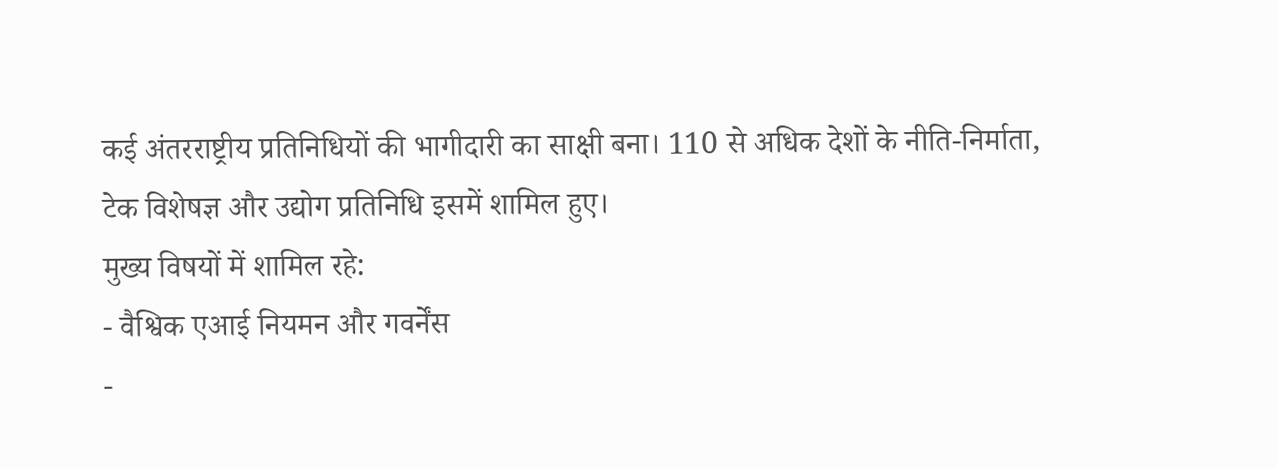कई अंतरराष्ट्रीय प्रतिनिधियों की भागीदारी का साक्षी बना। 110 से अधिक देशों के नीति-निर्माता, टेक विशेषज्ञ और उद्योग प्रतिनिधि इसमें शामिल हुए।
मुख्य विषयों में शामिल रहे:
- वैश्विक एआई नियमन और गवर्नेंस
-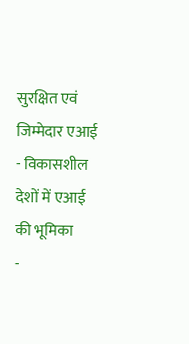सुरक्षित एवं जिम्मेदार एआई
- विकासशील देशों में एआई की भूमिका
-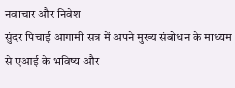नवाचार और निवेश
सुंदर पिचाई आगामी सत्र में अपने मुख्य संबोधन के माध्यम से एआई के भविष्य और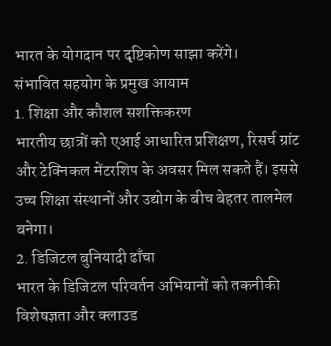भारत के योगदान पर दृष्टिकोण साझा करेंगे।
संभावित सहयोग के प्रमुख आयाम
1. शिक्षा और कौशल सशक्तिकरण
भारतीय छात्रों को एआई आधारित प्रशिक्षण, रिसर्च ग्रांट और टेक्निकल मेंटरशिप के अवसर मिल सकते हैं। इससे उच्च शिक्षा संस्थानों और उद्योग के बीच बेहतर तालमेल बनेगा।
2. डिजिटल बुनियादी ढाँचा
भारत के डिजिटल परिवर्तन अभियानों को तकनीकी विशेषज्ञता और क्लाउड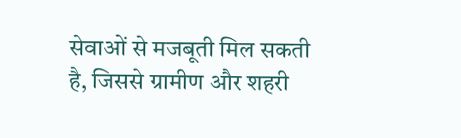सेवाओं से मजबूती मिल सकती है, जिससे ग्रामीण और शहरी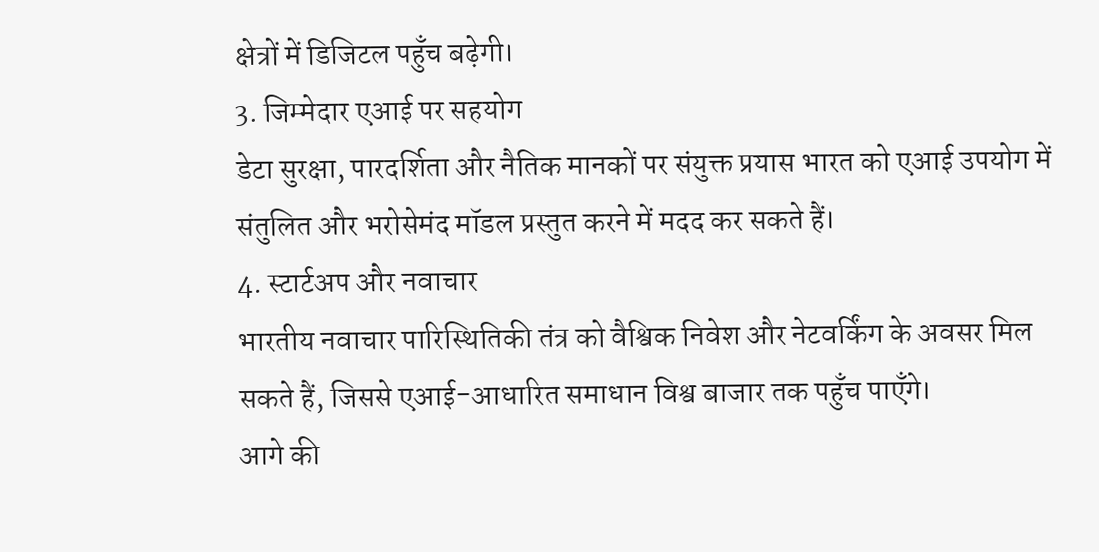क्षेत्रों में डिजिटल पहुँच बढ़ेगी।
3. जिम्मेदार एआई पर सहयोग
डेटा सुरक्षा, पारदर्शिता और नैतिक मानकों पर संयुक्त प्रयास भारत को एआई उपयोग में संतुलित और भरोसेमंद मॉडल प्रस्तुत करने में मदद कर सकते हैं।
4. स्टार्टअप और नवाचार
भारतीय नवाचार पारिस्थितिकी तंत्र को वैश्विक निवेश और नेटवर्किंग के अवसर मिल सकते हैं, जिससे एआई-आधारित समाधान विश्व बाजार तक पहुँच पाएँगे।
आगे की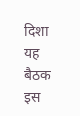दिशा
यह बैठक इस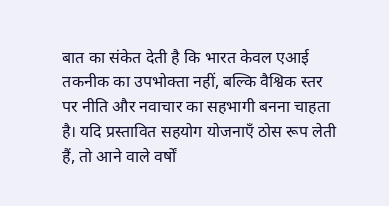बात का संकेत देती है कि भारत केवल एआई तकनीक का उपभोक्ता नहीं, बल्कि वैश्विक स्तर पर नीति और नवाचार का सहभागी बनना चाहता है। यदि प्रस्तावित सहयोग योजनाएँ ठोस रूप लेती हैं, तो आने वाले वर्षों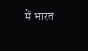में भारत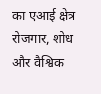का एआई क्षेत्र रोजगार, शोध और वैश्विक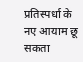प्रतिस्पर्धा के नए आयाम छू सकता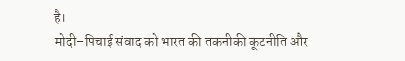है।
मोदी–पिचाई संवाद को भारत की तकनीकी कूटनीति और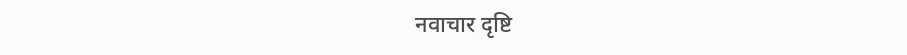नवाचार दृष्टि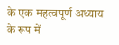के एक महत्वपूर्ण अध्याय के रूप में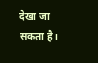देखा जा सकता है।